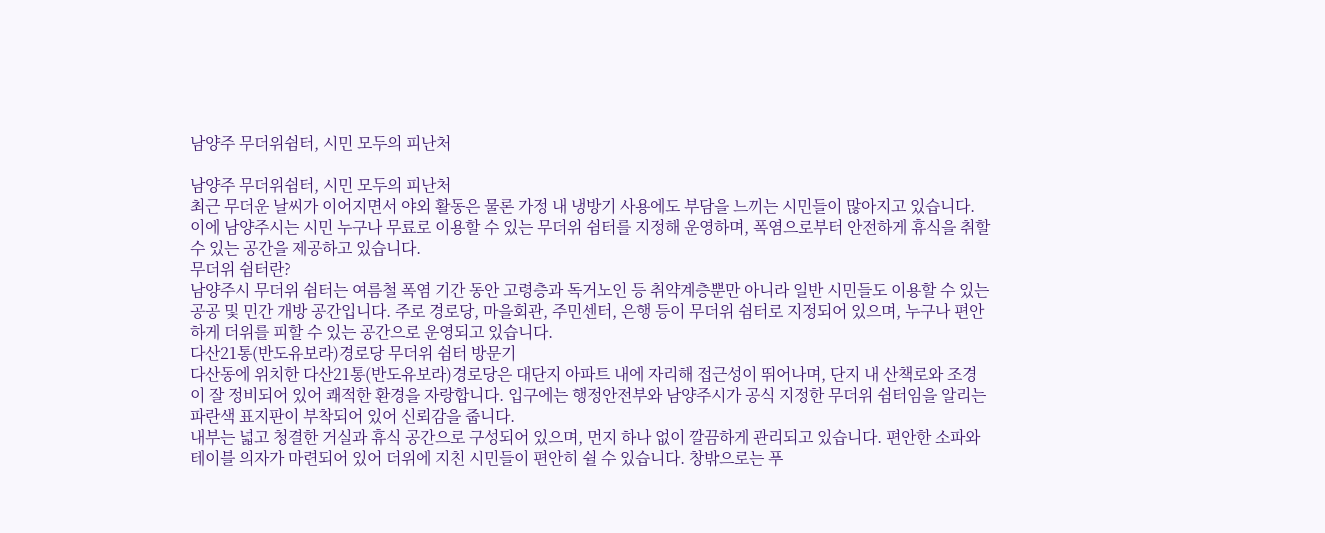남양주 무더위쉼터, 시민 모두의 피난처

남양주 무더위쉼터, 시민 모두의 피난처
최근 무더운 날씨가 이어지면서 야외 활동은 물론 가정 내 냉방기 사용에도 부담을 느끼는 시민들이 많아지고 있습니다. 이에 남양주시는 시민 누구나 무료로 이용할 수 있는 무더위 쉼터를 지정해 운영하며, 폭염으로부터 안전하게 휴식을 취할 수 있는 공간을 제공하고 있습니다.
무더위 쉼터란?
남양주시 무더위 쉼터는 여름철 폭염 기간 동안 고령층과 독거노인 등 취약계층뿐만 아니라 일반 시민들도 이용할 수 있는 공공 및 민간 개방 공간입니다. 주로 경로당, 마을회관, 주민센터, 은행 등이 무더위 쉼터로 지정되어 있으며, 누구나 편안하게 더위를 피할 수 있는 공간으로 운영되고 있습니다.
다산21통(반도유보라)경로당 무더위 쉼터 방문기
다산동에 위치한 다산21통(반도유보라)경로당은 대단지 아파트 내에 자리해 접근성이 뛰어나며, 단지 내 산책로와 조경이 잘 정비되어 있어 쾌적한 환경을 자랑합니다. 입구에는 행정안전부와 남양주시가 공식 지정한 무더위 쉼터임을 알리는 파란색 표지판이 부착되어 있어 신뢰감을 줍니다.
내부는 넓고 청결한 거실과 휴식 공간으로 구성되어 있으며, 먼지 하나 없이 깔끔하게 관리되고 있습니다. 편안한 소파와 테이블 의자가 마련되어 있어 더위에 지친 시민들이 편안히 쉴 수 있습니다. 창밖으로는 푸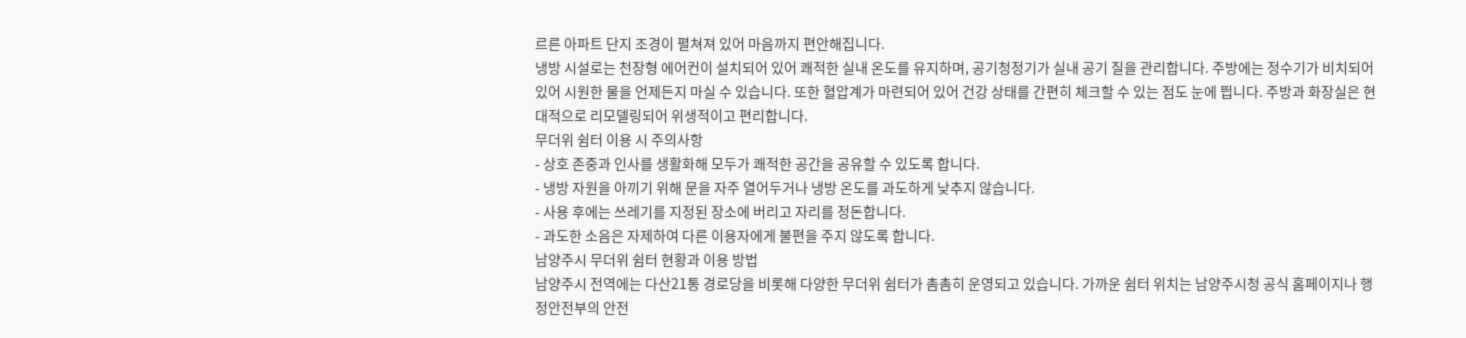르른 아파트 단지 조경이 펼쳐져 있어 마음까지 편안해집니다.
냉방 시설로는 천장형 에어컨이 설치되어 있어 쾌적한 실내 온도를 유지하며, 공기청정기가 실내 공기 질을 관리합니다. 주방에는 정수기가 비치되어 있어 시원한 물을 언제든지 마실 수 있습니다. 또한 혈압계가 마련되어 있어 건강 상태를 간편히 체크할 수 있는 점도 눈에 띕니다. 주방과 화장실은 현대적으로 리모델링되어 위생적이고 편리합니다.
무더위 쉼터 이용 시 주의사항
- 상호 존중과 인사를 생활화해 모두가 쾌적한 공간을 공유할 수 있도록 합니다.
- 냉방 자원을 아끼기 위해 문을 자주 열어두거나 냉방 온도를 과도하게 낮추지 않습니다.
- 사용 후에는 쓰레기를 지정된 장소에 버리고 자리를 정돈합니다.
- 과도한 소음은 자제하여 다른 이용자에게 불편을 주지 않도록 합니다.
남양주시 무더위 쉼터 현황과 이용 방법
남양주시 전역에는 다산21통 경로당을 비롯해 다양한 무더위 쉼터가 촘촘히 운영되고 있습니다. 가까운 쉼터 위치는 남양주시청 공식 홈페이지나 행정안전부의 안전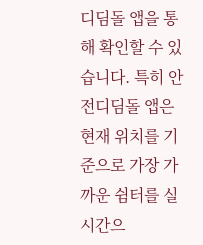디딤돌 앱을 통해 확인할 수 있습니다. 특히 안전디딤돌 앱은 현재 위치를 기준으로 가장 가까운 쉼터를 실시간으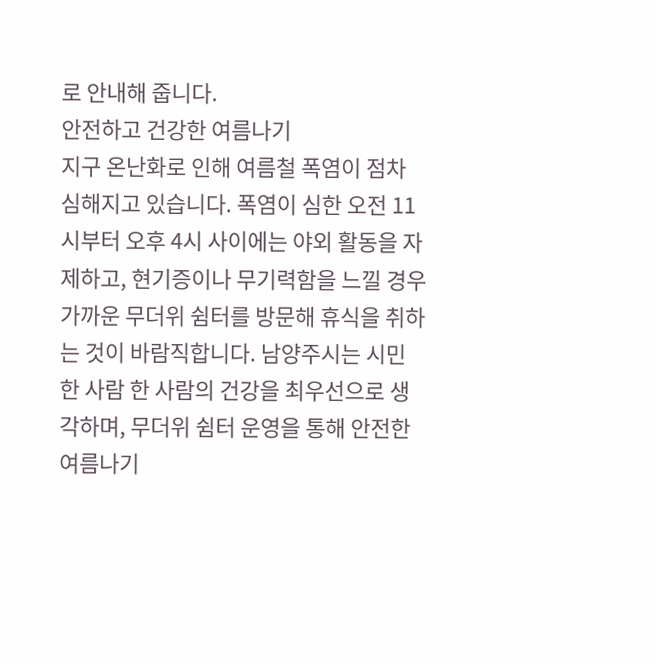로 안내해 줍니다.
안전하고 건강한 여름나기
지구 온난화로 인해 여름철 폭염이 점차 심해지고 있습니다. 폭염이 심한 오전 11시부터 오후 4시 사이에는 야외 활동을 자제하고, 현기증이나 무기력함을 느낄 경우 가까운 무더위 쉼터를 방문해 휴식을 취하는 것이 바람직합니다. 남양주시는 시민 한 사람 한 사람의 건강을 최우선으로 생각하며, 무더위 쉼터 운영을 통해 안전한 여름나기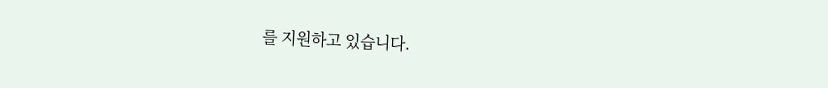를 지원하고 있습니다.